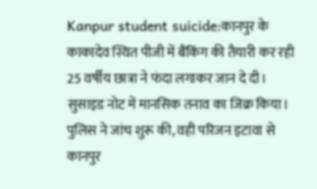Kanpur student suicide:कानपुर के काकादेव स्थित पीजी में बैंकिंग की तैयारी कर रही 25 वर्षीय छात्रा ने फंदा लगाकर जान दे दी। सुसाइड नोट में मानसिक तनाव का जिक्र किया। पुलिस ने जांच शुरू की, वही परिजन इटावा से कानपुर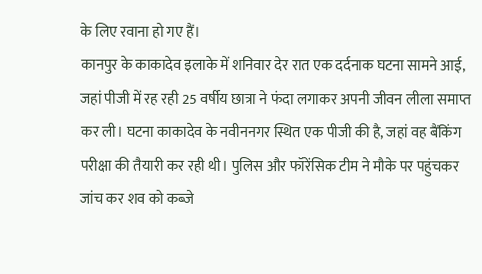के लिए रवाना हो गए हैं।
कानपुर के काकादेव इलाके में शनिवार देर रात एक दर्दनाक घटना सामने आई, जहां पीजी में रह रही 25 वर्षीय छात्रा ने फंदा लगाकर अपनी जीवन लीला समाप्त कर ली। घटना काकादेव के नवीननगर स्थित एक पीजी की है, जहां वह बैंकिंग परीक्षा की तैयारी कर रही थी। पुलिस और फॉरेंसिक टीम ने मौके पर पहुंचकर जांच कर शव को कब्जे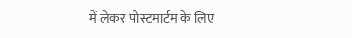में लेकर पोस्टमार्टम के लिए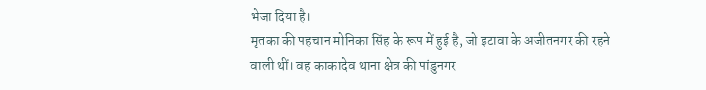भेजा दिया है।
मृतका की पहचान मोनिका सिंह के रूप में हुई है, जो इटावा के अजीतनगर की रहने वाली थीं। वह काकादेव थाना क्षेत्र की पांडुनगर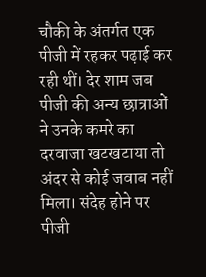चौकी के अंतर्गत एक पीजी में रहकर पढ़ाई कर रही थीं। देर शाम जब पीजी की अन्य छात्राओं ने उनके कमरे का दरवाजा खटखटाया तो अंदर से कोई जवाब नहीं मिला। संदेह होने पर पीजी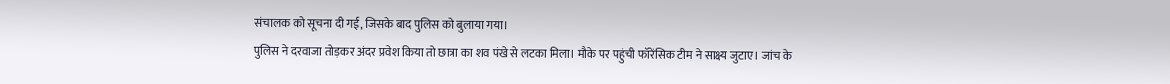संचालक को सूचना दी गई, जिसके बाद पुलिस को बुलाया गया।
पुलिस ने दरवाजा तोड़कर अंदर प्रवेश किया तो छात्रा का शव पंखे से लटका मिला। मौके पर पहुंची फॉरेंसिक टीम ने साक्ष्य जुटाए। जांच के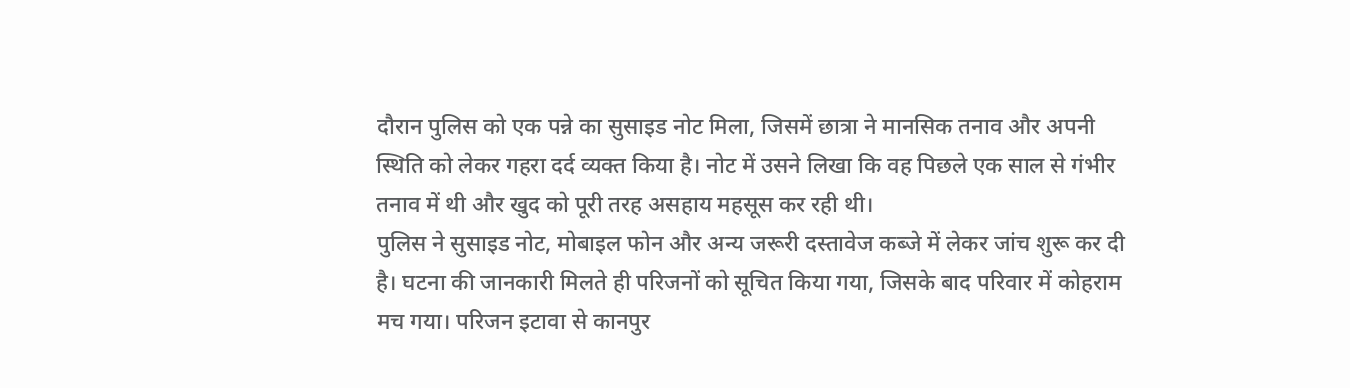दौरान पुलिस को एक पन्ने का सुसाइड नोट मिला, जिसमें छात्रा ने मानसिक तनाव और अपनी स्थिति को लेकर गहरा दर्द व्यक्त किया है। नोट में उसने लिखा कि वह पिछले एक साल से गंभीर तनाव में थी और खुद को पूरी तरह असहाय महसूस कर रही थी।
पुलिस ने सुसाइड नोट, मोबाइल फोन और अन्य जरूरी दस्तावेज कब्जे में लेकर जांच शुरू कर दी है। घटना की जानकारी मिलते ही परिजनों को सूचित किया गया, जिसके बाद परिवार में कोहराम मच गया। परिजन इटावा से कानपुर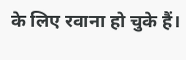के लिए रवाना हो चुके हैं।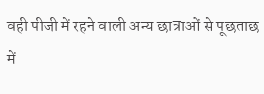वही पीजी में रहने वाली अन्य छात्राओं से पूछताछ में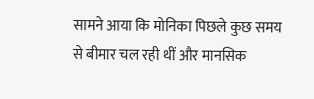सामने आया कि मोनिका पिछले कुछ समय से बीमार चल रही थीं और मानसिक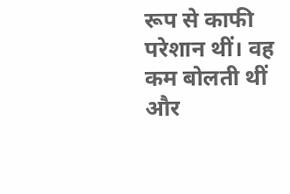रूप से काफी परेशान थीं। वह कम बोलती थीं और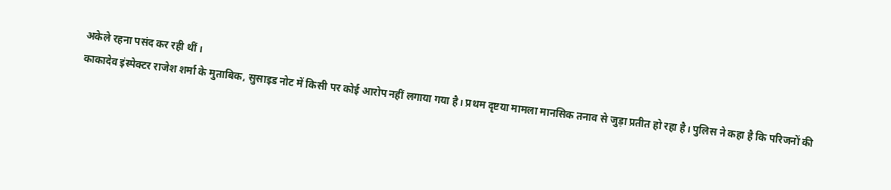अकेले रहना पसंद कर रही थीं।
काकादेव इंस्पेक्टर राजेश शर्मा के मुताबिक, सुसाइड नोट में किसी पर कोई आरोप नहीं लगाया गया है। प्रथम दृष्टया मामला मानसिक तनाव से जुड़ा प्रतीत हो रहा है। पुलिस ने कहा है कि परिजनों की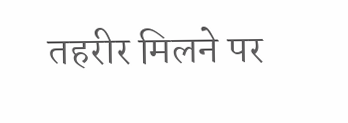तहरीर मिलने पर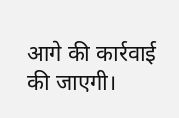आगे की कार्रवाई की जाएगी।